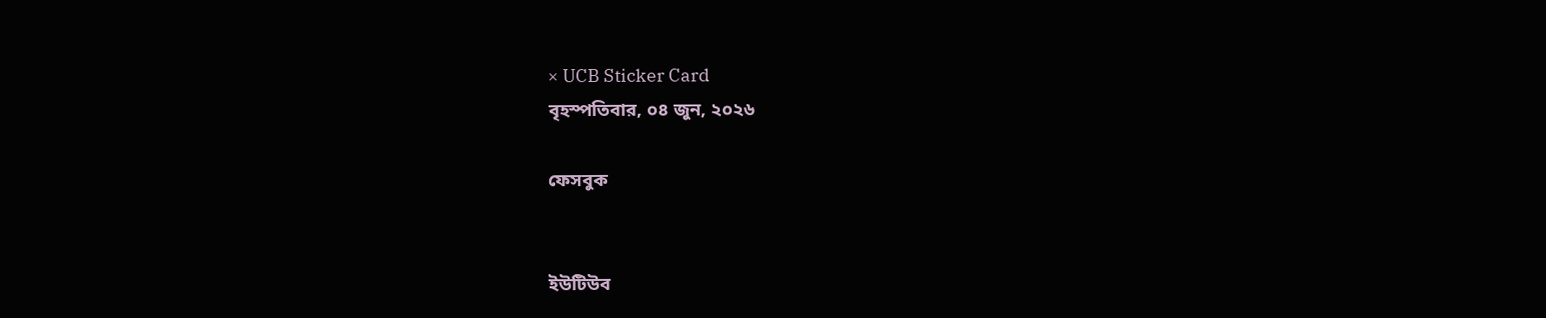× UCB Sticker Card
বৃহস্পতিবার, ০৪ জুন, ২০২৬

ফেসবুক


ইউটিউব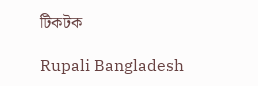টিকটক

Rupali Bangladesh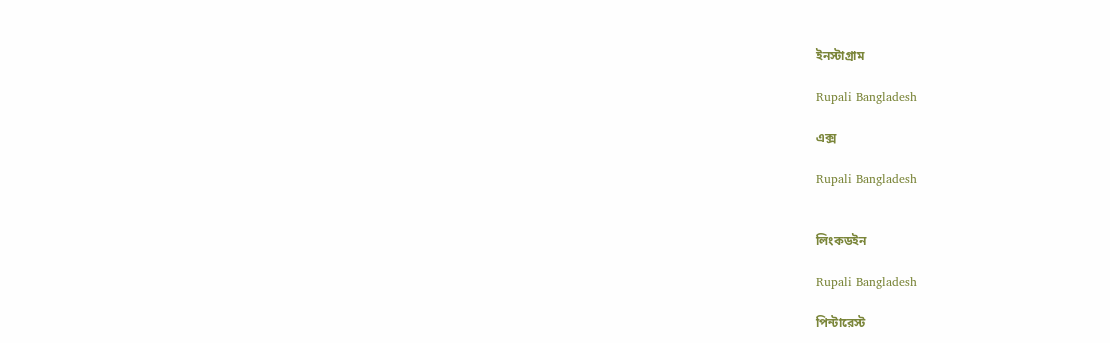ইনস্টাগ্রাম

Rupali Bangladesh

এক্স

Rupali Bangladesh


লিংকডইন

Rupali Bangladesh

পিন্টারেস্ট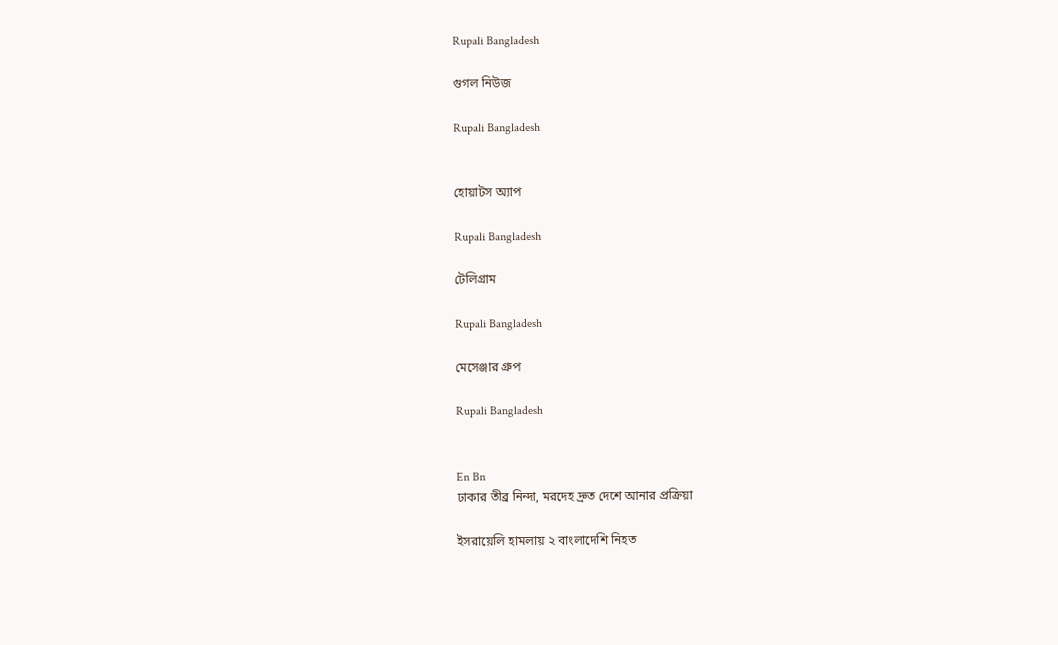Rupali Bangladesh

গুগল নিউজ

Rupali Bangladesh


হোয়াটস অ্যাপ

Rupali Bangladesh

টেলিগ্রাম

Rupali Bangladesh

মেসেঞ্জার গ্রুপ

Rupali Bangladesh


En Bn
ঢাকার তীব্র নিন্দা, মরদেহ দ্রুত দেশে আনার প্রক্রিয়া

ইসরায়েলি হামলায় ২ বাংলাদেশি নিহত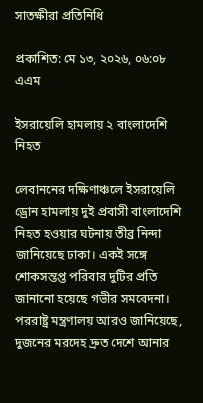সাতক্ষীরা প্রতিনিধি

প্রকাশিত: মে ১৩, ২০২৬, ০৬:০৮ এএম

ইসরায়েলি হামলায় ২ বাংলাদেশি নিহত

লেবাননের দক্ষিণাঞ্চলে ইসরায়েলি ড্রোন হামলায় দুই প্রবাসী বাংলাদেশি নিহত হওয়ার ঘটনায় তীব্র নিন্দা জানিয়েছে ঢাকা। একই সঙ্গে শোকসন্তপ্ত পরিবার দুটির প্রতি জানানো হয়েছে গভীর সমবেদনা। পররাষ্ট্র মন্ত্রণালয় আরও জানিয়েছে, দুজনের মরদেহ দ্রুত দেশে আনার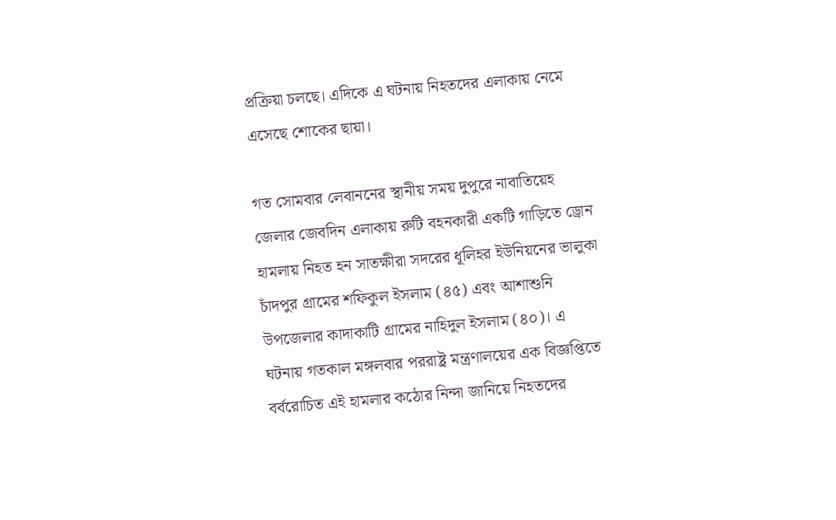প্রক্রিয়া চলছে। এদিকে এ ঘটনায় নিহতদের এলাকায় নেমে এসেছে শোকের ছায়া।

গত সোমবার লেবাননের স্থানীয় সময় দুপুরে নাবাতিয়েহ জেলার জেবদিন এলাকায় রুটি বহনকারী একটি গাড়িতে ড্রোন হামলায় নিহত হন সাতক্ষীরা সদরের ধূলিহর ইউনিয়নের ভালুকা চাঁদপুর গ্রামের শফিকুল ইসলাম (৪৫) এবং আশাশুনি উপজেলার কাদাকাটি গ্রামের নাহিদুল ইসলাম (৪০)। এ ঘটনায় গতকাল মঙ্গলবার পররাষ্ট্র মন্ত্রণালয়ের এক বিজ্ঞপ্তিতে বর্বরোচিত এই হামলার কঠোর নিন্দা জানিয়ে নিহতদের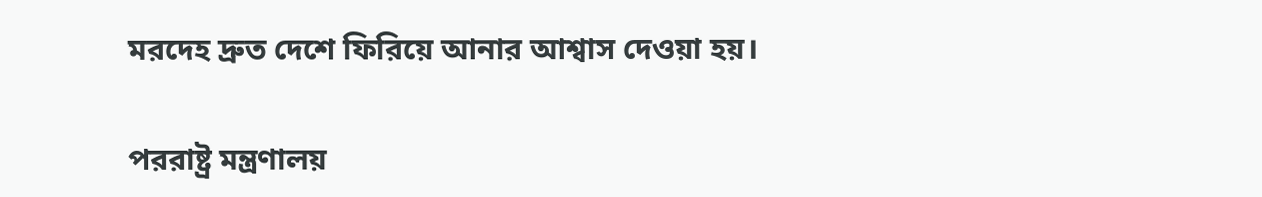মরদেহ দ্রুত দেশে ফিরিয়ে আনার আশ্বাস দেওয়া হয়।

পররাষ্ট্র মন্ত্রণালয়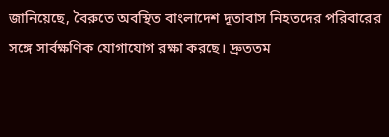জানিয়েছে, বৈরুতে অবস্থিত বাংলাদেশ দূতাবাস নিহতদের পরিবারের সঙ্গে সার্বক্ষণিক যোগাযোগ রক্ষা করছে। দ্রুততম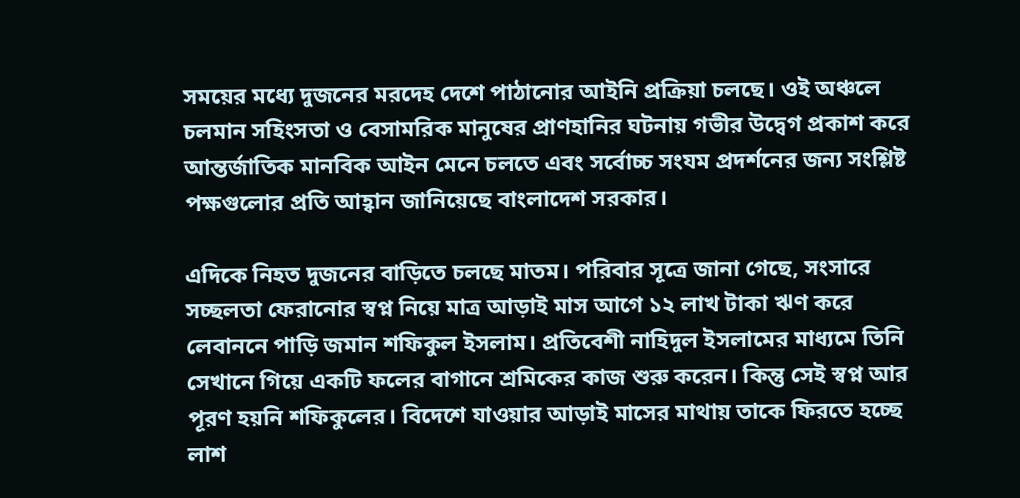সময়ের মধ্যে দুজনের মরদেহ দেশে পাঠানোর আইনি প্রক্রিয়া চলছে। ওই অঞ্চলে চলমান সহিংসতা ও বেসামরিক মানুষের প্রাণহানির ঘটনায় গভীর উদ্বেগ প্রকাশ করে আন্তর্জাতিক মানবিক আইন মেনে চলতে এবং সর্বোচ্চ সংযম প্রদর্শনের জন্য সংশ্লিষ্ট পক্ষগুলোর প্রতি আহ্বান জানিয়েছে বাংলাদেশ সরকার।

এদিকে নিহত দুজনের বাড়িতে চলছে মাতম। পরিবার সূত্রে জানা গেছে, সংসারে সচ্ছলতা ফেরানোর স্বপ্ন নিয়ে মাত্র আড়াই মাস আগে ১২ লাখ টাকা ঋণ করে লেবাননে পাড়ি জমান শফিকুল ইসলাম। প্রতিবেশী নাহিদুল ইসলামের মাধ্যমে তিনি সেখানে গিয়ে একটি ফলের বাগানে শ্রমিকের কাজ শুরু করেন। কিন্তু সেই স্বপ্ন আর পূরণ হয়নি শফিকুলের। বিদেশে যাওয়ার আড়াই মাসের মাথায় তাকে ফিরতে হচ্ছে লাশ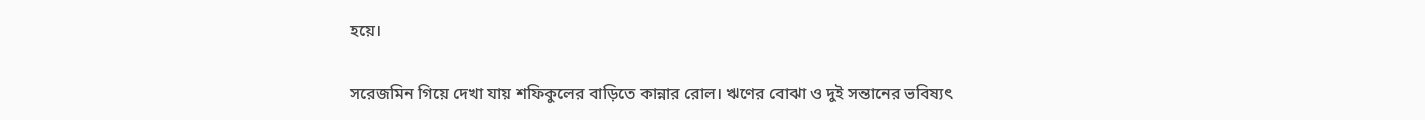হয়ে।

সরেজমিন গিয়ে দেখা যায় শফিকুলের বাড়িতে কান্নার রোল। ঋণের বোঝা ও দুই সন্তানের ভবিষ্যৎ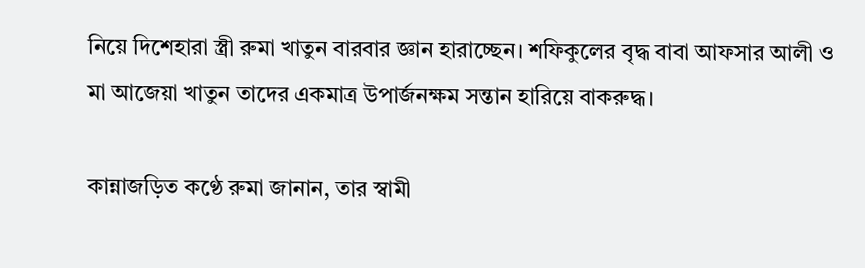নিয়ে দিশেহারা স্ত্রী রুমা খাতুন বারবার জ্ঞান হারাচ্ছেন। শফিকুলের বৃদ্ধ বাবা আফসার আলী ও মা আজেয়া খাতুন তাদের একমাত্র উপার্জনক্ষম সন্তান হারিয়ে বাকরুদ্ধ।

কান্নাজড়িত কণ্ঠে রুমা জানান, তার স্বামী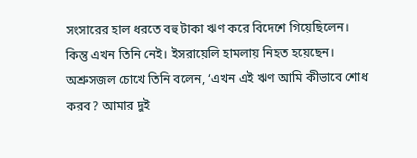সংসারের হাল ধরতে বহু টাকা ঋণ করে বিদেশে গিয়েছিলেন। কিন্তু এখন তিনি নেই। ইসরায়েলি হামলায় নিহত হয়েছেন। অশ্রুসজল চোখে তিনি বলেন, ‘এখন এই ঋণ আমি কীভাবে শোধ করব? আমার দুই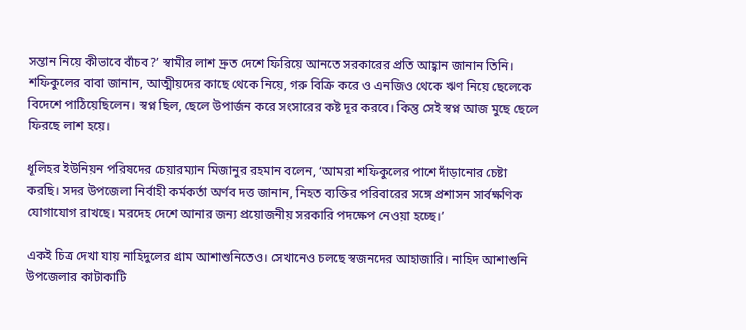সন্তান নিয়ে কীভাবে বাঁচব?’ স্বামীর লাশ দ্রুত দেশে ফিরিয়ে আনতে সরকারের প্রতি আহ্বান জানান তিনি। শফিকুলের বাবা জানান, আত্মীয়দের কাছে থেকে নিয়ে, গরু বিক্রি করে ও এনজিও থেকে ঋণ নিয়ে ছেলেকে বিদেশে পাঠিয়েছিলেন। স্বপ্ন ছিল, ছেলে উপার্জন করে সংসারের কষ্ট দূর করবে। কিন্তু সেই স্বপ্ন আজ মুছে ছেলে ফিরছে লাশ হয়ে।

ধূলিহর ইউনিয়ন পরিষদের চেয়ারম্যান মিজানুর রহমান বলেন, ‘আমরা শফিকুলের পাশে দাঁড়ানোর চেষ্টা করছি। সদর উপজেলা নির্বাহী কর্মকর্তা অর্ণব দত্ত জানান, নিহত ব্যক্তির পরিবারের সঙ্গে প্রশাসন সার্বক্ষণিক যোগাযোগ রাখছে। মরদেহ দেশে আনার জন্য প্রয়োজনীয় সরকারি পদক্ষেপ নেওয়া হচ্ছে।’

একই চিত্র দেখা যায় নাহিদুলের গ্রাম আশাশুনিতেও। সেখানেও চলছে স্বজনদের আহাজারি। নাহিদ আশাশুনি উপজেলার কাটাকাটি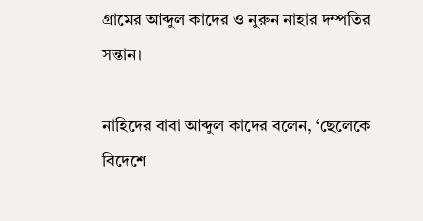গ্রামের আব্দুল কাদের ও নুরুন নাহার দম্পতির সন্তান।

নাহিদের বাবা আব্দুল কাদের বলেন, ‘ছেলেকে বিদেশে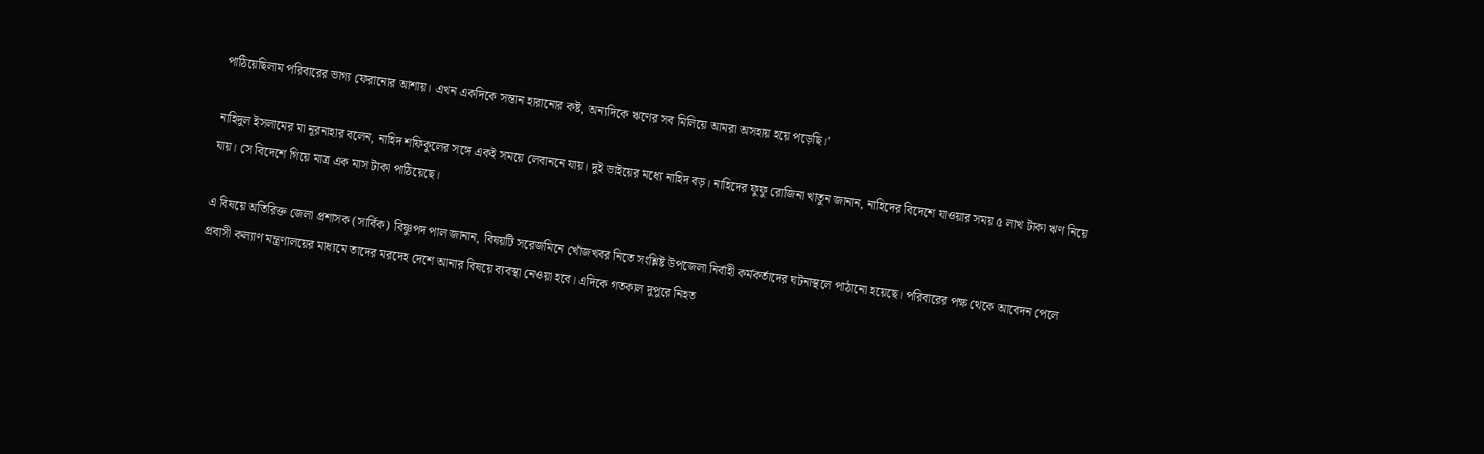পাঠিয়েছিলাম পরিবারের ভাগ্য ফেরানোর আশায়। এখন একদিকে সন্তান হারানোর কষ্ট, অন্যদিকে ঋণের সব মিলিয়ে আমরা অসহায় হয়ে পড়েছি।’

নাহিদুল ইসলামের মা নূরনাহার বলেন, নাহিদ শফিকুলের সঙ্গে একই সময়ে লেবাননে যায়। দুই ভাইয়ের মধ্যে নাহিদ বড়। নাহিদের ফুফু রোজিনা খাতুন জানান, নাহিদের বিদেশে যাওয়ার সময় ৫ লাখ টাকা ঋণ নিয়ে যায়। সে বিদেশে গিয়ে মাত্র এক মাস টাকা পাঠিয়েছে।

এ বিষয়ে অতিরিক্ত জেলা প্রশাসক (সার্বিক) বিষ্ণুপদ পাল জানান, বিষয়টি সরেজমিনে খোঁজখবর নিতে সংশ্লিষ্ট উপজেলা নির্বাহী কর্মকর্তাদের ঘটনাস্থলে পাঠানো হয়েছে। পরিবারের পক্ষ থেকে আবেদন পেলে প্রবাসী কল্যাণ মন্ত্রণালয়ের মাধ্যমে তাদের মরদেহ দেশে আনার বিষয়ে ব্যবস্থা নেওয়া হবে। এদিকে গতকাল দুপুরে নিহত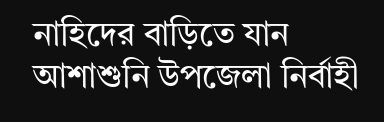নাহিদের বাড়িতে যান আশাশুনি উপজেলা নির্বাহী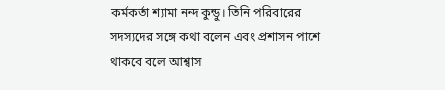কর্মকর্তা শ্যামা নন্দ কুন্ডু। তিনি পরিবারের সদস্যদের সঙ্গে কথা বলেন এবং প্রশাসন পাশে থাকবে বলে আশ্বাস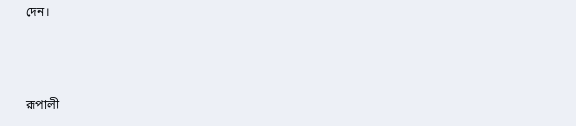দেন।



রূপালী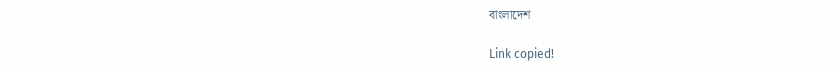বাংলাদেশ

Link copied!